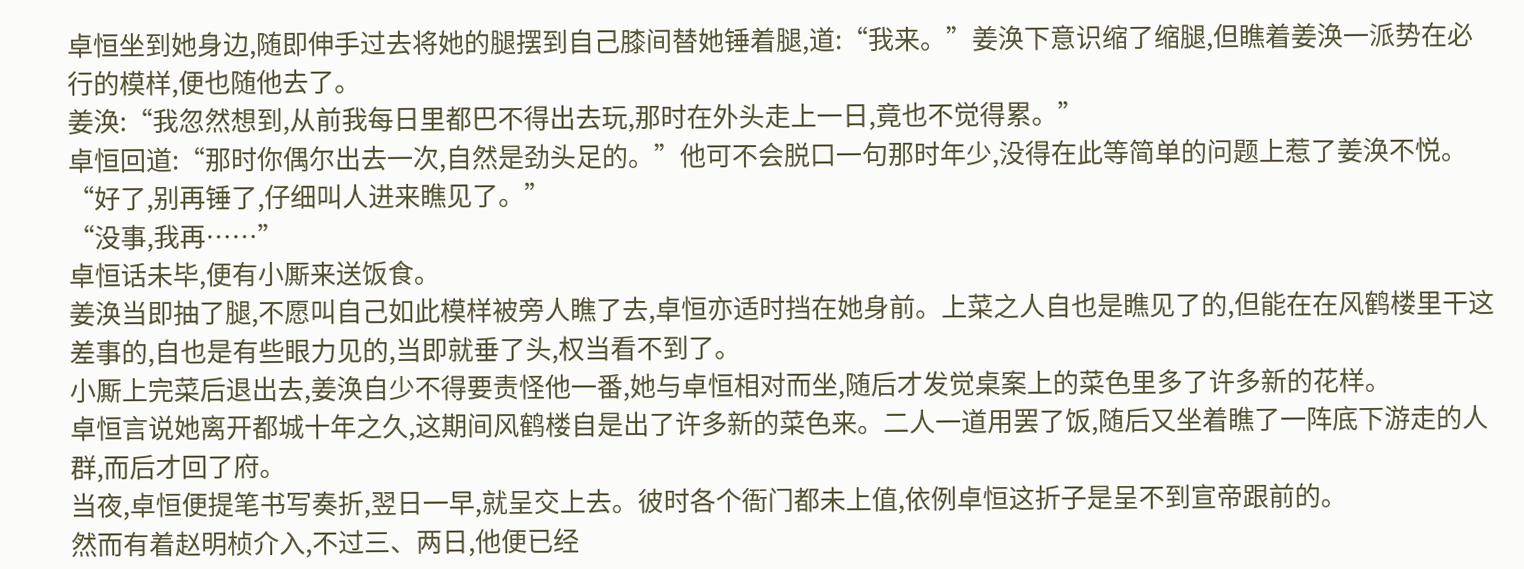卓恒坐到她身边,随即伸手过去将她的腿摆到自己膝间替她锤着腿,道:“我来。”姜涣下意识缩了缩腿,但瞧着姜涣一派势在必行的模样,便也随他去了。
姜涣:“我忽然想到,从前我每日里都巴不得出去玩,那时在外头走上一日,竟也不觉得累。”
卓恒回道:“那时你偶尔出去一次,自然是劲头足的。”他可不会脱口一句那时年少,没得在此等简单的问题上惹了姜涣不悦。
“好了,别再锤了,仔细叫人进来瞧见了。”
“没事,我再……”
卓恒话未毕,便有小厮来送饭食。
姜涣当即抽了腿,不愿叫自己如此模样被旁人瞧了去,卓恒亦适时挡在她身前。上菜之人自也是瞧见了的,但能在在风鹤楼里干这差事的,自也是有些眼力见的,当即就垂了头,权当看不到了。
小厮上完菜后退出去,姜涣自少不得要责怪他一番,她与卓恒相对而坐,随后才发觉桌案上的菜色里多了许多新的花样。
卓恒言说她离开都城十年之久,这期间风鹤楼自是出了许多新的菜色来。二人一道用罢了饭,随后又坐着瞧了一阵底下游走的人群,而后才回了府。
当夜,卓恒便提笔书写奏折,翌日一早,就呈交上去。彼时各个衙门都未上值,依例卓恒这折子是呈不到宣帝跟前的。
然而有着赵明桢介入,不过三、两日,他便已经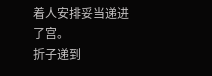着人安排妥当递进了宫。
折子递到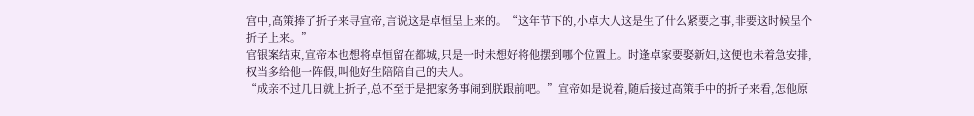宫中,高策捧了折子来寻宣帝,言说这是卓恒呈上来的。“这年节下的,小卓大人这是生了什么紧要之事,非要这时候呈个折子上来。”
官银案结束,宣帝本也想将卓恒留在都城,只是一时未想好将他摆到哪个位置上。时逢卓家要娶新妇,这便也未着急安排,权当多给他一阵假,叫他好生陪陪自己的夫人。
“成亲不过几日就上折子,总不至于是把家务事闹到朕跟前吧。”宣帝如是说着,随后接过高策手中的折子来看,怎他原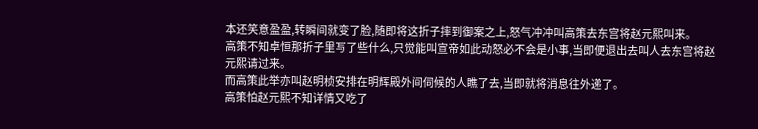本还笑意盈盈,转瞬间就变了脸,随即将这折子摔到御案之上,怒气冲冲叫高策去东宫将赵元熙叫来。
高策不知卓恒那折子里写了些什么,只觉能叫宣帝如此动怒必不会是小事,当即便退出去叫人去东宫将赵元熙请过来。
而高策此举亦叫赵明桢安排在明辉殿外间伺候的人瞧了去,当即就将消息往外递了。
高策怕赵元熙不知详情又吃了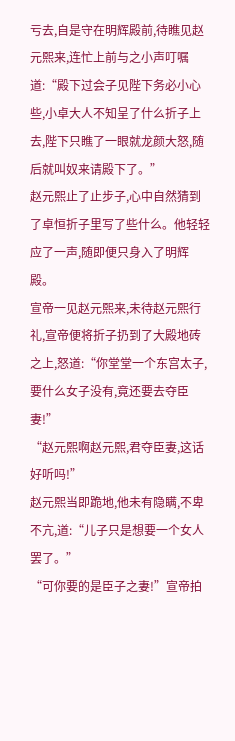亏去,自是守在明辉殿前,待瞧见赵元熙来,连忙上前与之小声叮嘱道:“殿下过会子见陛下务必小心些,小卓大人不知呈了什么折子上去,陛下只瞧了一眼就龙颜大怒,随后就叫奴来请殿下了。”
赵元熙止了止步子,心中自然猜到了卓恒折子里写了些什么。他轻轻应了一声,随即便只身入了明辉殿。
宣帝一见赵元熙来,未待赵元熙行礼,宣帝便将折子扔到了大殿地砖之上,怒道:“你堂堂一个东宫太子,要什么女子没有,竟还要去夺臣妻!”
“赵元熙啊赵元熙,君夺臣妻,这话好听吗!”
赵元熙当即跪地,他未有隐瞒,不卑不亢,道:“儿子只是想要一个女人罢了。”
“可你要的是臣子之妻!”宣帝拍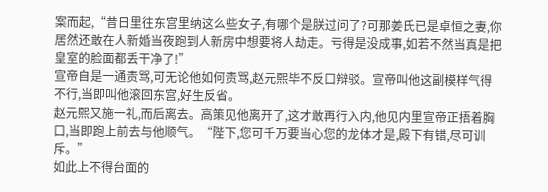案而起,“昔日里往东宫里纳这么些女子,有哪个是朕过问了?可那姜氏已是卓恒之妻,你居然还敢在人新婚当夜跑到人新房中想要将人劫走。亏得是没成事,如若不然当真是把皇室的脸面都丢干净了!”
宣帝自是一通责骂,可无论他如何责骂,赵元熙毕不反口辩驳。宣帝叫他这副模样气得不行,当即叫他滚回东宫,好生反省。
赵元熙又施一礼,而后离去。高策见他离开了,这才敢再行入内,他见内里宣帝正捂着胸口,当即跑上前去与他顺气。“陛下,您可千万要当心您的龙体才是,殿下有错,尽可训斥。”
如此上不得台面的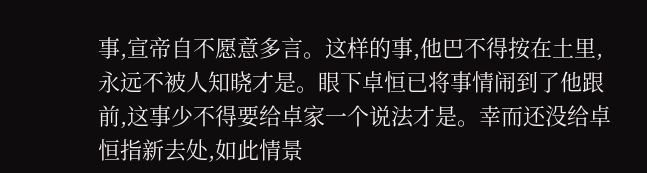事,宣帝自不愿意多言。这样的事,他巴不得按在土里,永远不被人知晓才是。眼下卓恒已将事情闹到了他跟前,这事少不得要给卓家一个说法才是。幸而还没给卓恒指新去处,如此情景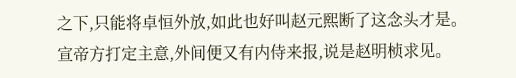之下,只能将卓恒外放,如此也好叫赵元熙断了这念头才是。
宣帝方打定主意,外间便又有内侍来报,说是赵明桢求见。